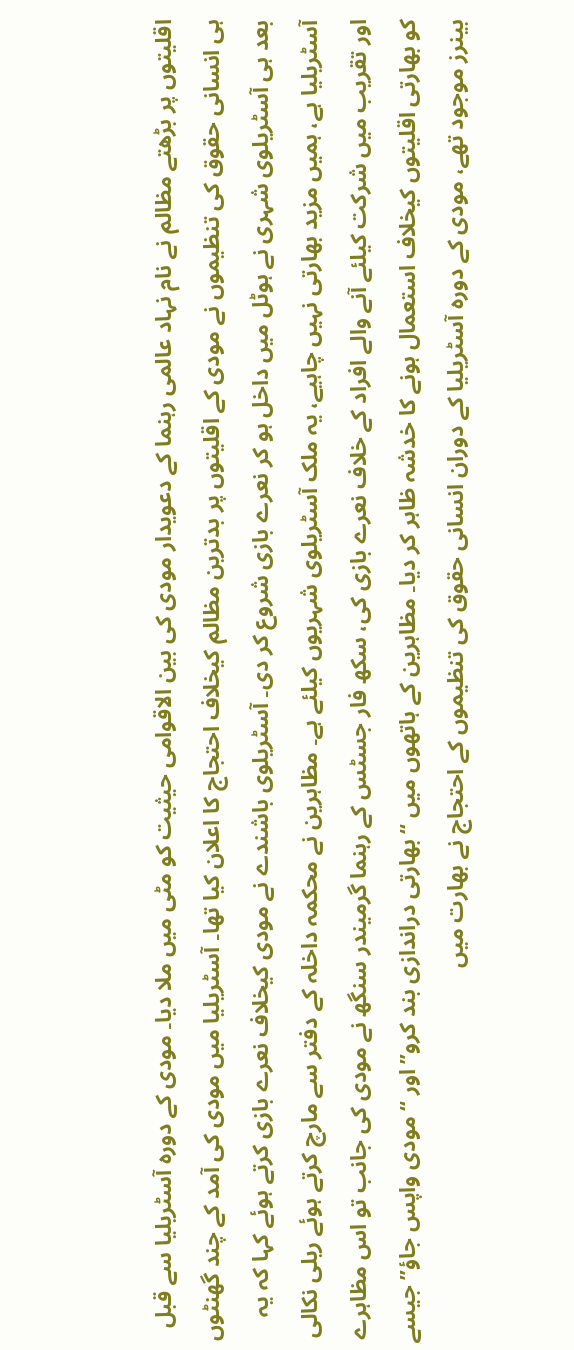اقلیتوں پر بڑھتے مظالم نے نام نہاد عالمی رہنما کے دعویدار مودی کی بین الاقوامی حیثیت کو مٹی میں ملا دیا۔ مودی کے دورہ آسٹریلیا سے قبل ہی انسانی حقوق کی تنظیموں نے مودی کے اقلیتوں پر بدترین مظالم کیخلاف احتجاج کا اعلان کیا تھا۔ آسٹریلیا میں مودی کی آمد کے چند گھنٹوں بعد ہی آسٹریلوی شہری نے ہوٹل میں داخل ہو کر نعرے بازی شروع کر دی۔ آسٹریلوی باشندے نے مودی کیخلاف نعرے بازی کرتے ہوئے کہا کہ یہ آسٹریلیا ہے، ہمیں مزید بھارتی نہیں چاہیے، یہ ملک آسٹریلوی شہریوں کیلئے ہے۔ مظاہرین نے محکمہ داخلہ کے دفتر سے مارچ کرتے ہوئے ریلی نکالی اور تقریب میں شرکت کیلئے آنے والے افراد کے خلاف نعرے بازی کی، سکھ فار جسٹس کے رہنما گرمیندر سنگھ نے مودی کی جانب تو اس مظاہرے کو بھارتی اقلیتوں کیخلاف استعمال ہونے کا خدشہ ظاہر کر دیا۔ مظاہرین کے ہاتھوں میں “بھارتی دراندازی بند کرو” اور “مودی واپس جاؤ” جیسے بینرز موجود تھے، مودی کے دورہ آسٹریلیا کے دوران انسانی حقوق کی تنظیموں کے احتجاج نے بھارت میں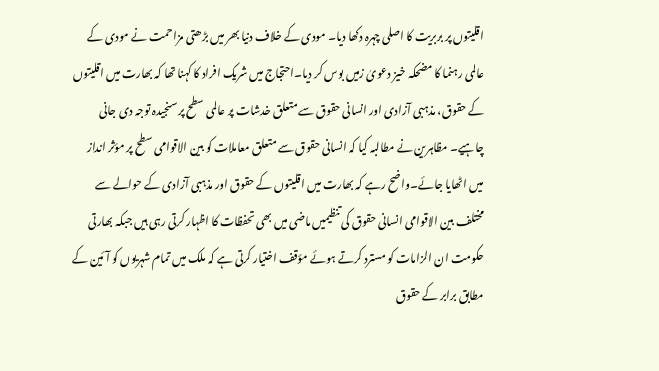اقلیتوں پر بربریت کا اصلی چہرہ دکھا دیا۔ مودی کے خلاف دنیا بھر میں بڑھتی مزاحمت نے مودی کے عالمی رہنما کا مضحکہ خیز دعویٰ زمیں بوس کر دیا۔احتجاج میں شریک افراد کا کہنا تھا کہ بھارت میں اقلیتوں کے حقوق، مذہبی آزادی اور انسانی حقوق سے متعلق خدشات پر عالمی سطح پر سنجیدہ توجہ دی جانی چاہیے۔ مظاہرین نے مطالبہ کیا کہ انسانی حقوق سے متعلق معاملات کو بین الاقوامی سطح پر مؤثر انداز میں اٹھایا جائے۔واضح رہے کہ بھارت میں اقلیتوں کے حقوق اور مذہبی آزادی کے حوالے سے مختلف بین الاقوامی انسانی حقوق کی تنظیمیں ماضی میں بھی تحفظات کا اظہار کرتی رہی ہیں جبکہ بھارتی حکومت ان الزامات کو مسترد کرتے ہوئے مؤقف اختیار کرتی ہے کہ ملک میں تمام شہریوں کو آئین کے مطابق برابر کے حقوق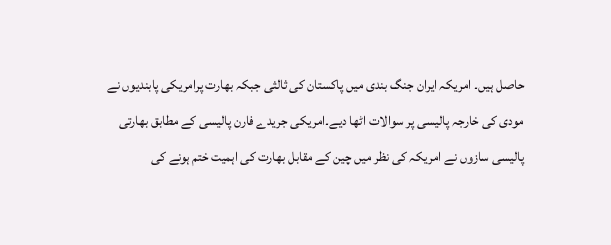حاصل ہیں۔ امریکہ ایران جنگ بندی میں پاکستان کی ثالثی جبکہ بھارت پرامریکی پابندیوں نے مودی کی خارجہ پالیسی پر سوالات اٹھا دیے۔امریکی جریدے فارن پالیسی کے مطابق بھارتی پالیسی سازوں نے امریکہ کی نظر میں چین کے مقابل بھارت کی اہمیت ختم ہونے کی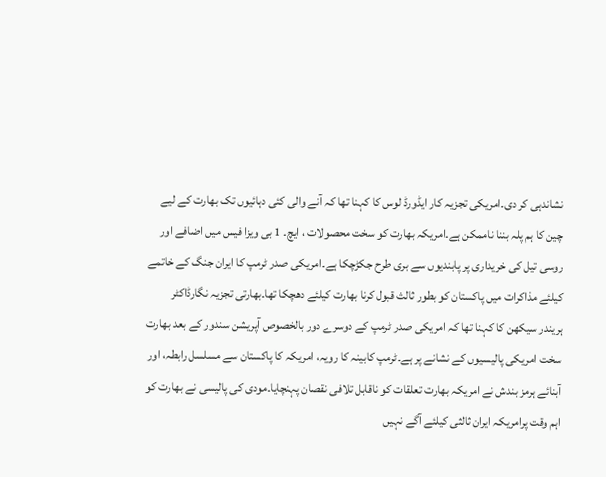نشاندہی کر دی۔امریکی تجزیہ کار ایڈورڈ لوس کا کہنا تھا کہ آنے والی کئی دہائیوں تک بھارت کے لیے چین کا ہم پلہ بننا ناممکن ہے۔امریکہ بھارت کو سخت محصولات ، ایچ۔ 1 بی ویزا فیس میں اضافے اور روسی تیل کی خریداری پر پابندیوں سے بری طرح جکڑچکا ہے۔امریکی صدر ٹرمپ کا ایران جنگ کے خاتمے کیلئے مذاکرات میں پاکستان کو بطور ثالث قبول کرنا بھارت کیلئے دھچکا تھا۔بھارتی تجزیہ نگارڈاکٹر ہریندر سیکھن کا کہنا تھا کہ امریکی صدر ٹرمپ کے دوسرے دور بالخصوص آپریشن سندور کے بعد بھارت سخت امریکی پالیسیوں کے نشانے پر ہے۔ٹرمپ کابینہ کا رویہ، امریکہ کا پاکستان سے مسلسل رابطہ، اور آبنائے ہرمز بندش نے امریکہ بھارت تعلقات کو ناقابل تلافی نقصان پہنچایا۔مودی کی پالیسی نے بھارت کو اہم وقت پرامریکہ ایران ثالثی کیلئے آگے نہیں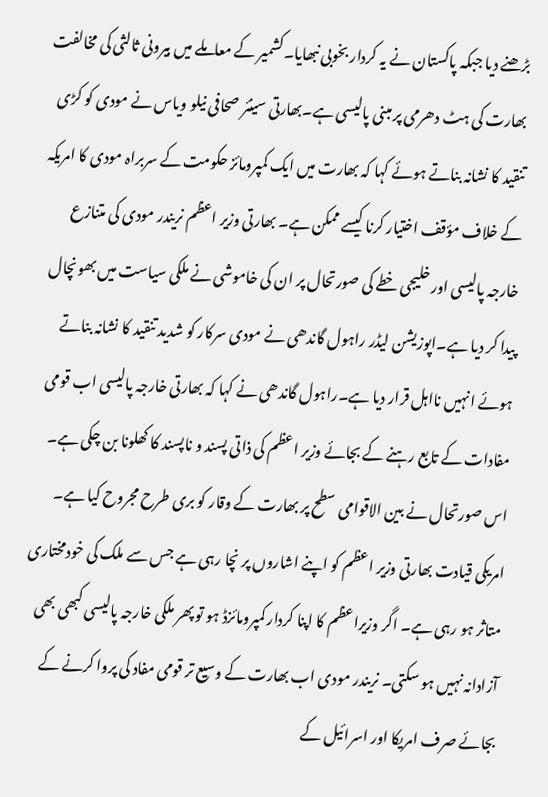بڑھنے دیا جبکہ پاکستان نے یہ کردار بخوبی نبھایا۔کشمیر کے معاملے میں بیرونی ثالثی کی مخالفت بھارت کی ہٹ دھرمی پر مبنی پالیسی ہے۔بھارتی سینئر صحافی نیلو ویاس نے مودی کو کڑی تنقید کا نشانہ بناتے ہوئے کہا کہ بھارت میں ایک کمپرومائز حکومت کے سربراہ مودی کا امریکہ کے خلاف مؤقف اختیار کرنا کیسے ممکن ہے۔ بھارتی وزیر اعظم نریندر مودی کی متنازع خارجہ پالیسی اور خلیجی خطے کی صورتحال پر ان کی خاموشی نے ملکی سیاست میں بھونچال پیدا کر دیا ہے۔اپوزیشن لیڈر راہول گاندھی نے مودی سرکار کو شدید تنقید کا نشانہ بناتے ہوئے انہیں نااہل قرار دیا ہے۔راہول گاندھی نے کہا کہ بھارتی خارجہ پالیسی اب قومی مفادات کے تابع رہنے کے بجائے وزیر اعظم کی ذاتی پسند و ناپسند کا کھلونا بن چکی ہے۔ اس صورتحال نے بین الاقوامی سطح پر بھارت کے وقار کو بری طرح مجروح کیا ہے۔ امریکی قیادت بھارتی وزیر اعظم کو اپنے اشاروں پر نچا رہی ہے جس سے ملک کی خودمختاری متاثر ہو رہی ہے۔ اگر وزیراعظم کا اپنا کردار کمپرومائزڈ ہو تو پھر ملکی خارجہ پالیسی کبھی بھی آزادانہ نہیں ہو سکتی۔ نریندر مودی اب بھارت کے وسیع تر قومی مفاد کی پروا کرنے کے بجائے صرف امریکا اور اسرائیل کے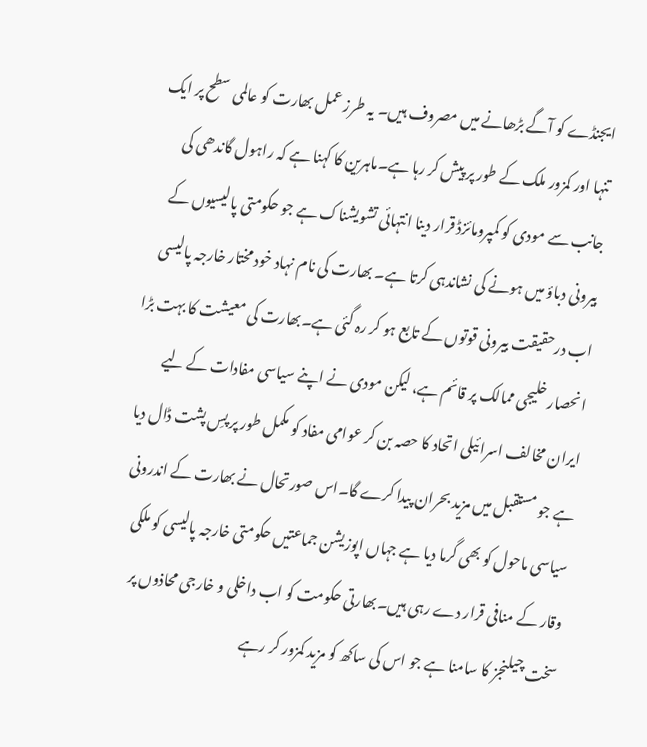ایجنڈے کو آگے بڑھانے میں مصروف ہیں۔ یہ طرز عمل بھارت کو عالمی سطح پر ایک تنہا اور کمزور ملک کے طور پر پیش کر رہا ہے۔ماہرین کا کہنا ہے کہ راہول گاندھی کی جانب سے مودی کو کمپرومائزڈ قرار دینا انتہائی تشویشناک ہے جو حکومتی پالیسیوں کے بیرونی دباؤ میں ہونے کی نشاندہی کرتا ہے۔ بھارت کی نام نہاد خود مختار خارجہ پالیسی اب درحقیقت بیرونی قوتوں کے تابع ہو کر رہ گئی ہے۔بھارت کی معیشت کا بہت بڑا انحصار خلیجی ممالک پر قائم ہے، لیکن مودی نے اپنے سیاسی مفادات کے لیے ایران مخالف اسرائیلی اتحاد کا حصہ بن کر عوامی مفاد کو مکمل طور پر پسِ پشت ڈال دیا ہے جو مستقبل میں مزید بحران پیدا کرے گا۔اس صورتحال نے بھارت کے اندرونی سیاسی ماحول کو بھی گرما دیا ہے جہاں اپوزیشن جماعتیں حکومتی خارجہ پالیسی کو ملکی وقار کے منافی قرار دے رہی ہیں۔بھارتی حکومت کو اب داخلی و خارجی محاذوں پر سخت چیلنجز کا سامنا ہے جو اس کی ساکھ کو مزید کمزور کر رہے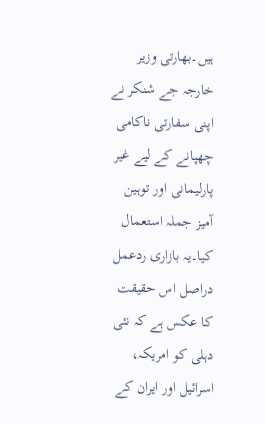ہیں۔بھارتی وزیر خارجہ جے شنکر نے اپنی سفارتی ناکامی چھپانے کے لیے غیر پارلیمانی اور توہین آمیز جملہ استعمال کیا۔یہ بازاری ردعمل دراصل اس حقیقت کا عکس ہے کہ نئی دہلی کو امریکہ، اسرائیل اور ایران کے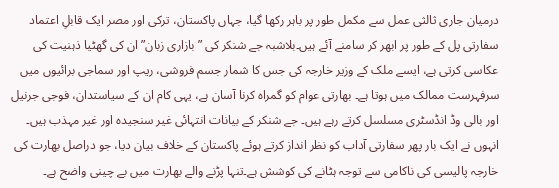درمیان جاری ثالثی عمل سے مکمل طور پر باہر رکھا گیا، جہاں پاکستان، ترکی اور مصر ایک قابلِ اعتماد سفارتی پل کے طور پر ابھر کر سامنے آئے ہیں۔بلاشبہ جے شنکر کی ”بازاری زبان” ان کی گھٹیا ذہنیت کی عکاسی کرتی ہے، ایسے ملک کے وزیر خارجہ کی جس کا شمار جسم فروشی، ریپ اور سماجی برائیوں میں سرفہرست ممالک میں ہوتا ہے۔ بھارتی عوام کو گمراہ کرنا آسان ہے، یہی کام ان کے سیاستدان، فوجی جرنیل اور بالی وڈ انڈسٹری مسلسل کرتے رہے ہیں۔ جے شنکر کے بیانات انتہائی غیر سنجیدہ اور غیر مہذب ہیں۔ انہوں نے ایک بار پھر سفارتی آداب کو نظر انداز کرتے ہوئے پاکستان کے خلاف بیان دیا، جو دراصل بھارت کی خارجہ پالیسی کی ناکامی سے توجہ ہٹانے کی کوشش ہے۔تنہا پڑنے والے بھارت میں بے چینی واضح ہے۔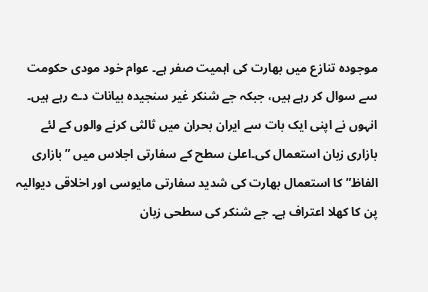موجودہ تنازع میں بھارت کی اہمیت صفر ہے۔ عوام خود مودی حکومت سے سوال کر رہے ہیں، جبکہ جے شنکر غیر سنجیدہ بیانات دے رہے ہیں۔ انہوں نے اپنی ایک بات سے ایران بحران میں ثالثی کرنے والوں کے لئے بازاری زبان استعمال کی۔اعلیٰ سطح کے سفارتی اجلاس میں ”بازاری الفاظ” کا استعمال بھارت کی شدید سفارتی مایوسی اور اخلاقی دیوالیہ پن کا کھلا اعتراف ہے۔ جے شنکر کی سطحی زبان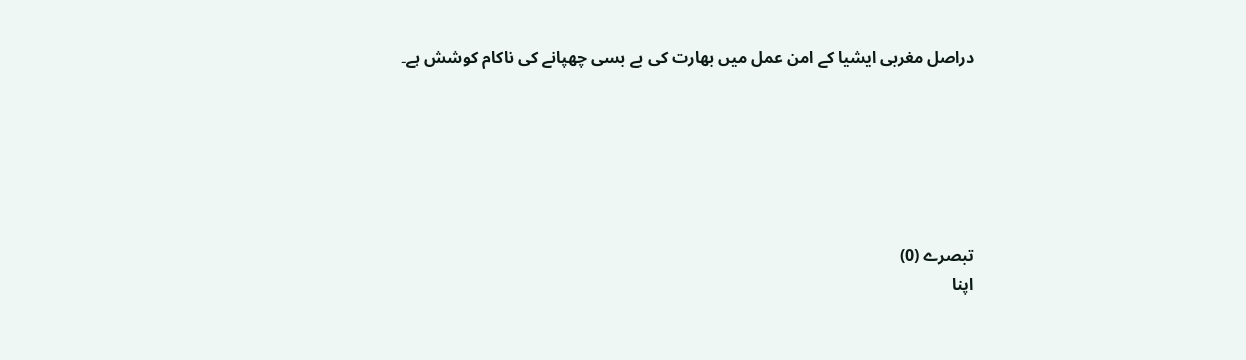دراصل مغربی ایشیا کے امن عمل میں بھارت کی بے بسی چھپانے کی ناکام کوشش ہے۔






تبصرے (0)
اپنا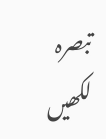تبصرہ لکھیں